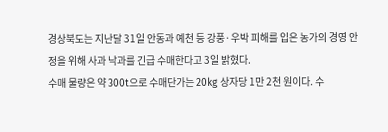경상북도는 지난달 31일 안동과 예천 등 강풍·우박 피해를 입은 농가의 경영 안정을 위해 사과 낙과를 긴급 수매한다고 3일 밝혔다.
수매 물량은 약 300t으로 수매단가는 20kg 상자당 1만 2천 원이다. 수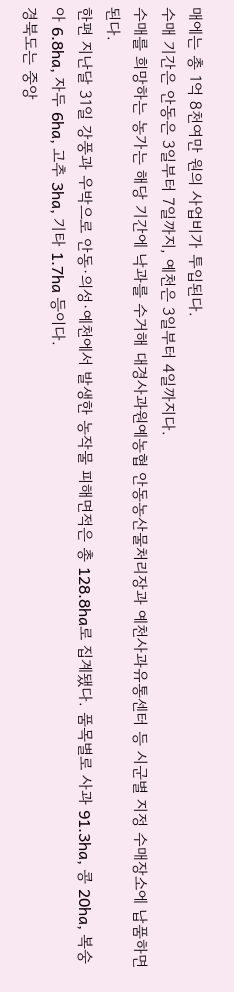매에는 총 1억 8천여만 원의 사업비가 투입된다.
수매 기간은 안동은 3일부터 7일까지, 예천은 3일부터 4일까지다.
수매를 희망하는 농가는 해당 기간에 낙과를 수거해 대경사과원예농협 안동농산물처리장과 예천사과유통센터 등 시군별 지정 수매장소에 납품하면 된다.
한편 지난달 31일 강풍과 우박으로 안동·의성·예천에서 발생한 농작물 피해면적은 총 128.8ha로 집계됐다. 품목별로 사과 91.3ha, 콩 20ha, 복숭아 6.8ha, 자두 6ha, 고추 3ha, 기타 1.7ha 등이다.
경북도는 중앙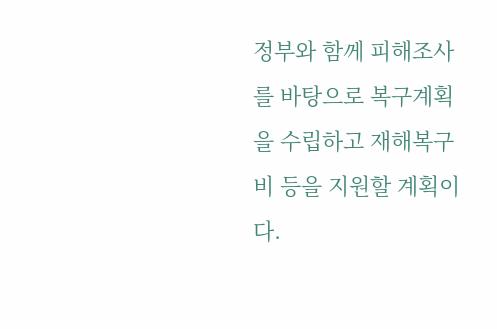정부와 함께 피해조사를 바탕으로 복구계획을 수립하고 재해복구비 등을 지원할 계획이다.